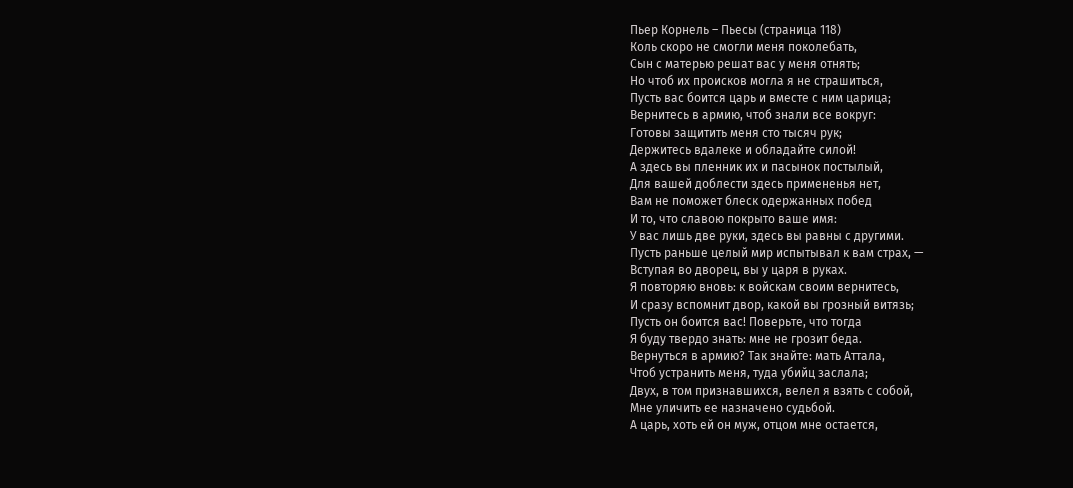Пьер Корнель – Пьесы (страница 118)
Коль скоро не смогли меня поколебать,
Сын с матерью решат вас у меня отнять;
Но чтоб их происков могла я не страшиться,
Пусть вас боится царь и вместе с ним царица;
Вернитесь в армию, чтоб знали все вокруг:
Готовы защитить меня сто тысяч рук;
Держитесь вдалеке и обладайте силой!
А здесь вы пленник их и пасынок постылый,
Для вашей доблести здесь примененья нет,
Вам не поможет блеск одержанных побед
И то, что славою покрыто ваше имя:
У вас лишь две руки, здесь вы равны с другими.
Пусть раньше целый мир испытывал к вам страх, —
Вступая во дворец, вы у царя в руках.
Я повторяю вновь: к войскам своим вернитесь,
И сразу вспомнит двор, какой вы грозный витязь;
Пусть он боится вас! Поверьте, что тогда
Я буду твердо знать: мне не грозит беда.
Вернуться в армию? Так знайте: мать Аттала,
Чтоб устранить меня, туда убийц заслала;
Двух, в том признавшихся, велел я взять с собой,
Мне уличить ее назначено судьбой.
А царь, хоть ей он муж, отцом мне остается,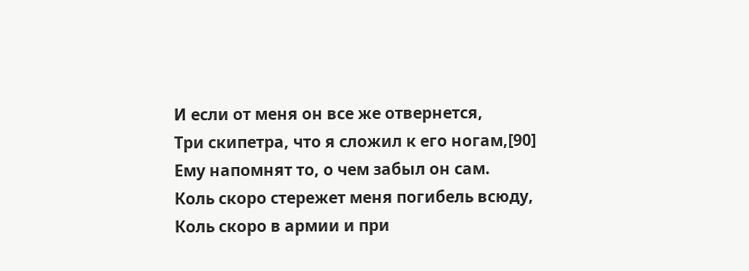И если от меня он все же отвернется,
Три скипетра, что я сложил к его ногам,[90]
Ему напомнят то, о чем забыл он сам.
Коль скоро стережет меня погибель всюду,
Коль скоро в армии и при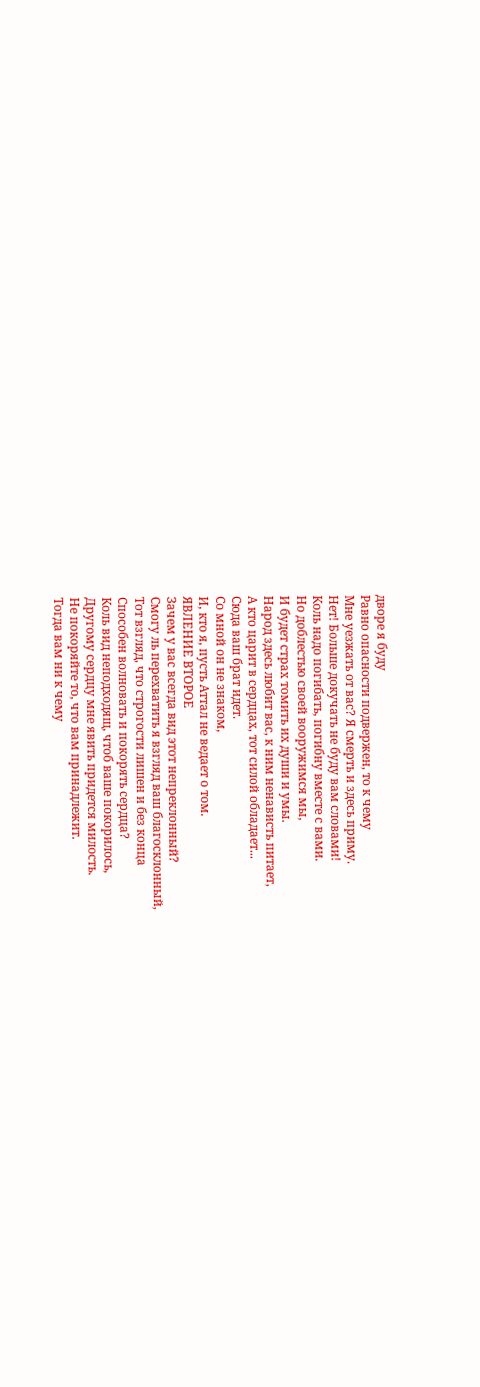дворе я буду
Равно опасности подвержен, то к чему
Мне уезжать от вас? Я смерть и здесь приму.
Нет! Больше докучать не буду вам словами!
Коль надо погибать, погибну вместе с вами.
Но доблестью своей вооружимся мы,
И будет страх томить их души и умы.
Народ здесь любит вас, к ним ненависть питает,
А кто царит в сердцах, тот силой обладает...
Сюда ваш брат идет.
Со мной он не знаком,
И, кто я, пусть Аттал не ведает о том.
ЯВЛЕНИЕ ВТОРОЕ
Зачем у вас всегда вид этот непреклонный?
Смогу ль перехватить я взгляд ваш благосклонный,
Тот взгляд, что строгости лишен и без конца
Способен волновать и покорять сердца?
Коль вид неподходящ, чтоб ваше покорилось,
Другому сердцу мне явить придется милость.
Не покоряйте то, что вам принадлежит.
Тогда вам ни к чему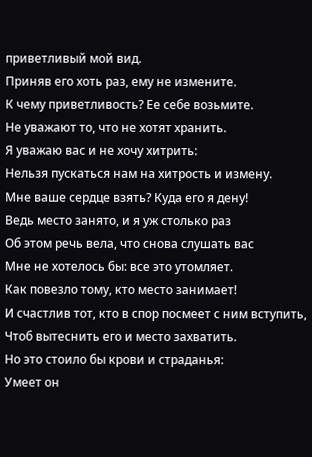приветливый мой вид.
Приняв его хоть раз, ему не измените.
К чему приветливость? Ее себе возьмите.
Не уважают то, что не хотят хранить.
Я уважаю вас и не хочу хитрить:
Нельзя пускаться нам на хитрость и измену.
Мне ваше сердце взять? Куда его я дену!
Ведь место занято, и я уж столько раз
Об этом речь вела, что снова слушать вас
Мне не хотелось бы: все это утомляет.
Как повезло тому, кто место занимает!
И счастлив тот, кто в спор посмеет с ним вступить,
Чтоб вытеснить его и место захватить.
Но это стоило бы крови и страданья:
Умеет он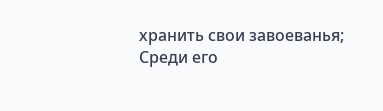хранить свои завоеванья;
Среди его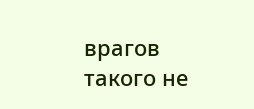врагов такого не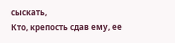сыскать,
Кто, крепость сдав ему, ее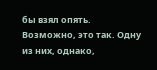бы взял опять.
Возможно, это так. Одну из них, однако,